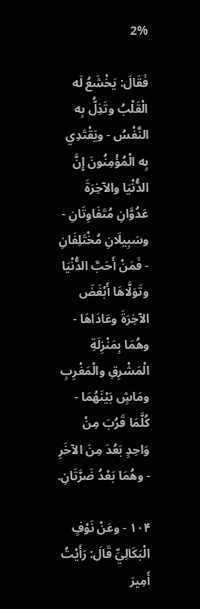2%

فَقَالَ: يَخْشَعُ لَه الْقَلْبُ وتَذِلُّ بِه النَّفْسُ - ويَقْتَدِي بِه الْمُؤْمِنُونَ إِنَّ الدُّنْيَا والآخِرَةَ عَدُوَّانِ مُتَفَاوِتَانِ - وسَبِيلَانِ مُخْتَلِفَانِ - فَمَنْ أَحَبَّ الدُّنْيَا وتَوَلَّاهَا أَبْغَضَ الآخِرَةَ وعَادَاهَا - وهُمَا بِمَنْزِلَةِ الْمَشْرِقِ والْمَغْرِبِ ومَاشٍ بَيْنَهُمَا - كُلَّمَا قَرُبَ مِنْ وَاحِدٍ بَعُدَ مِنَ الآخَرِ - وهُمَا بَعْدُ ضَرَّتَانِ.

۱۰۴ - وعَنْ نَوْفٍ الْبَكَالِيِّ قَالَ: رَأَيْتُ أَمِيرَ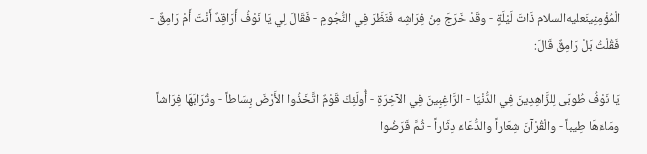الْمُؤْمِنِينَعليه‌السلام ذَاتَ لَيْلَةٍ - وقَدْ خَرَجَ مِنْ فِرَاشِه فَنَظَرَ فِي النُّجُومِ - فَقَالَ لِي يَا نَوْفُ أَرَاقِدٌ أَنْتَ أَمْ رَامِقٌ - فَقُلْتُ بَلْ رَامِقٌ قَالَ:

يَا نَوْفُ طُوبَى لِلزَّاهِدِينَ فِي الدُّنْيَا - الرَّاغِبِينَ فِي الآخِرَةِ - أُولَئِكَ قَوْمٌ اتَّخَذُوا الأَرْضَ بِسَاطاً - وتُرَابَهَا فِرَاشاً ومَاءَهَا طِيباً - والْقُرْآنَ شِعَاراً والدُّعَاءَ دِثَاراً - ثُمَّ قَرَضُوا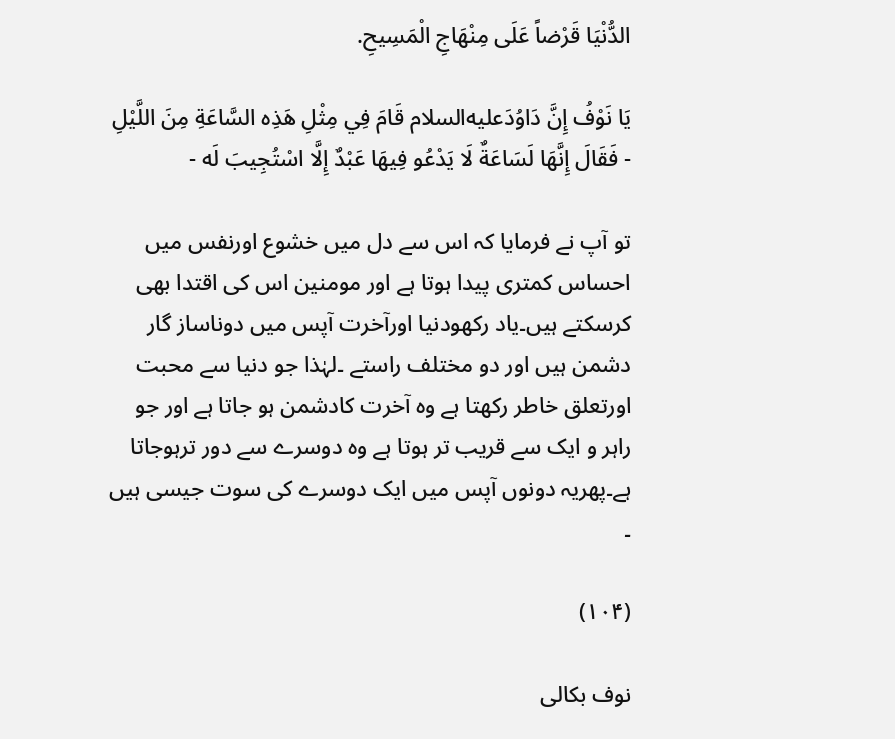الدُّنْيَا قَرْضاً عَلَى مِنْهَاجِ الْمَسِيحِ.

يَا نَوْفُ إِنَّ دَاوُدَعليه‌السلام قَامَ فِي مِثْلِ هَذِه السَّاعَةِ مِنَ اللَّيْلِ - فَقَالَ إِنَّهَا لَسَاعَةٌ لَا يَدْعُو فِيهَا عَبْدٌ إِلَّا اسْتُجِيبَ لَه -

تو آپ نے فرمایا کہ اس سے دل میں خشوع اورنفس میں احساس کمتری پیدا ہوتا ہے اور مومنین اس کی اقتدا بھی کرسکتے ہیں۔یاد رکھودنیا اورآخرت آپس میں دوناساز گار دشمن ہیں اور دو مختلف راستے ۔لہٰذا جو دنیا سے محبت اورتعلق خاطر رکھتا ہے وہ آخرت کادشمن ہو جاتا ہے اور جو راہر و ایک سے قریب تر ہوتا ہے وہ دوسرے سے دور ترہوجاتا ہے۔پھریہ دونوں آپس میں ایک دوسرے کی سوت جیسی ہیں ۔

(۱۰۴)

نوف بکالی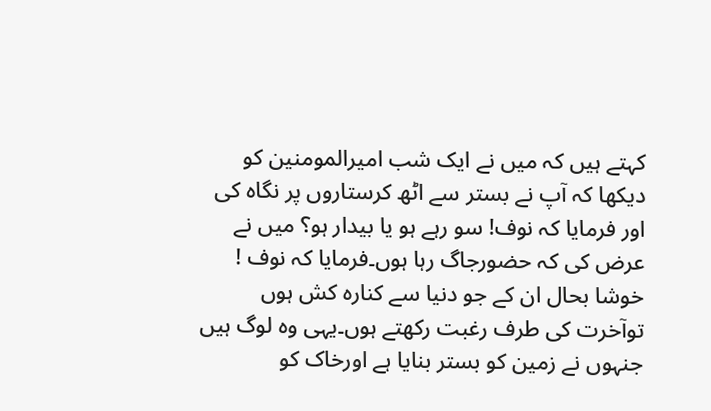کہتے ہیں کہ میں نے ایک شب امیرالمومنین کو دیکھا کہ آپ نے بستر سے اٹھ کرستاروں پر نگاہ کی اور فرمایا کہ نوف! سو رہے ہو یا بیدار ہو؟ میں نے عرض کی کہ حضورجاگ رہا ہوں۔فرمایا کہ نوف ! خوشا بحال ان کے جو دنیا سے کنارہ کش ہوں توآخرت کی طرف رغبت رکھتے ہوں۔یہی وہ لوگ ہیں جنہوں نے زمین کو بستر بنایا ہے اورخاک کو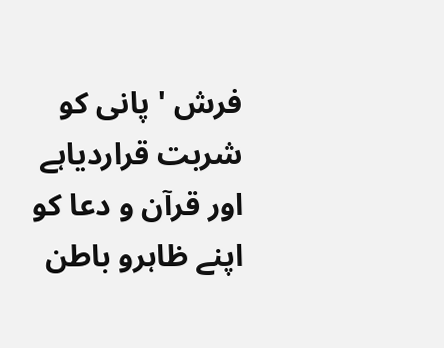فرش ' پانی کو شربت قراردیاہے اور قرآن و دعا کو اپنے ظاہرو باطن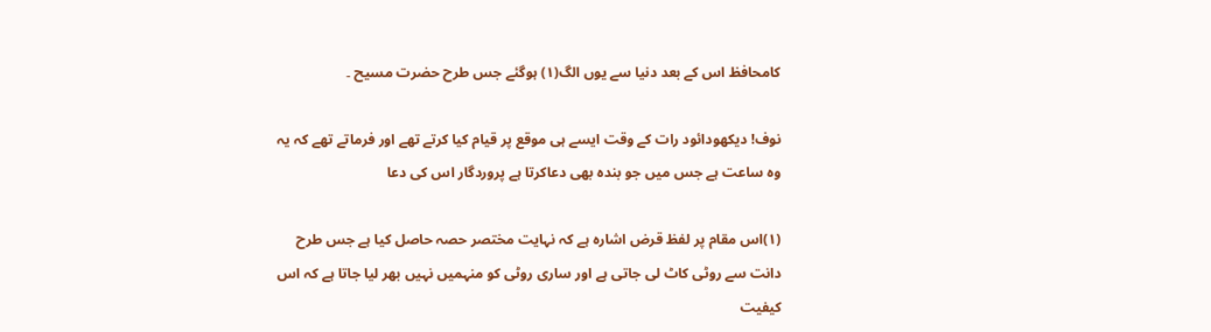کامحافظ اس کے بعد دنیا سے یوں الگ(۱) ہوگئے جس طرح حضرت مسیح ۔

نوف! دیکھودائود رات کے وقت ایسے ہی موقع پر قیام کیا کرتے تھے اور فرماتے تھے کہ یہ وہ ساعت ہے جس میں جو بندہ بھی دعاکرتا ہے پروردگار اس کی دعا

(۱)اس مقام پر لفظ قرض اشارہ ہے کہ نہایت مختصر حصہ حاصل کیا ہے جس طرح دانت سے روٹی کاٹ لی جاتی ہے اور ساری روٹی کو منہمیں نہیں بھر لیا جاتا ہے کہ اس کیفیت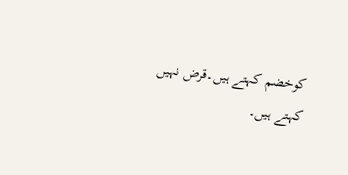کوخضم کہتے ہیں۔قرض نہیں کہتے ہیں۔